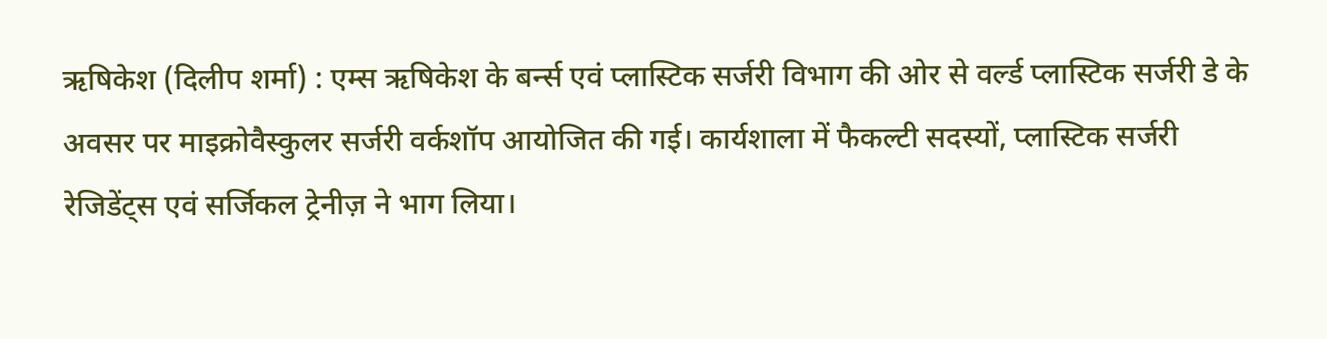ऋषिकेश (दिलीप शर्मा) : एम्स ऋषिकेश के बर्न्स एवं प्लास्टिक सर्जरी विभाग की ओर से वर्ल्ड प्लास्टिक सर्जरी डे के अवसर पर माइक्रोवैस्कुलर सर्जरी वर्कशॉप आयोजित की गई। कार्यशाला में फैकल्टी सदस्यों, प्लास्टिक सर्जरी रेजिडेंट्स एवं सर्जिकल ट्रेनीज़ ने भाग लिया।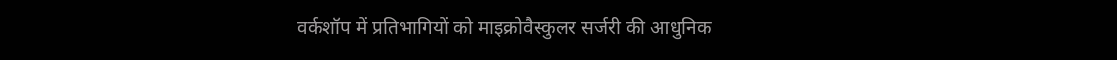वर्कशॉप में प्रतिभागियों को माइक्रोवैस्कुलर सर्जरी की आधुनिक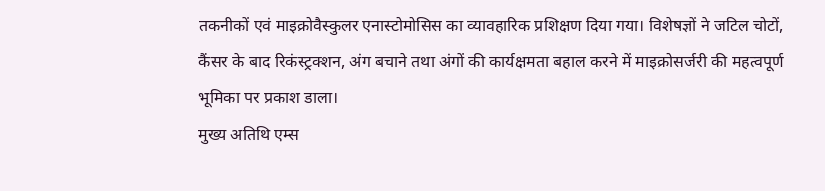तकनीकों एवं माइक्रोवैस्कुलर एनास्टोमोसिस का व्यावहारिक प्रशिक्षण दिया गया। विशेषज्ञों ने जटिल चोटों, कैंसर के बाद रिकंस्ट्रक्शन, अंग बचाने तथा अंगों की कार्यक्षमता बहाल करने में माइक्रोसर्जरी की महत्वपूर्ण भूमिका पर प्रकाश डाला।
मुख्य अतिथि एम्स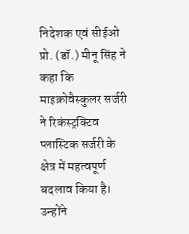निदेशक एवं सीईओ प्रो. (डॉ.) मीनू सिंह ने कहा कि माइक्रोवैस्कुलर सर्जरी ने रिकंस्ट्रक्टिव प्लास्टिक सर्जरी के क्षेत्र में महत्वपूर्ण बदलाव किया है। उन्होंने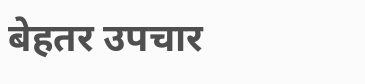बेहतर उपचार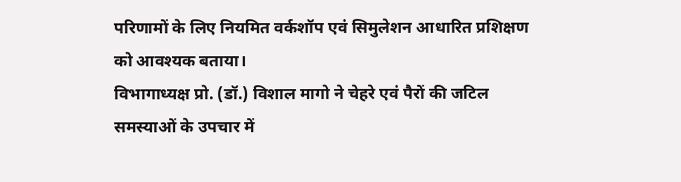परिणामों के लिए नियमित वर्कशॉप एवं सिमुलेशन आधारित प्रशिक्षण को आवश्यक बताया।
विभागाध्यक्ष प्रो. (डॉ.) विशाल मागो ने चेहरे एवं पैरों की जटिल समस्याओं के उपचार में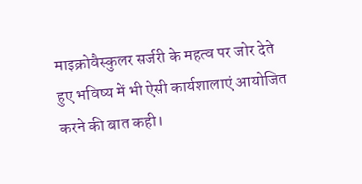माइक्रोवैस्कुलर सर्जरी के महत्व पर जोर देते हुए भविष्य में भी ऐसी कार्यशालाएं आयोजित करने की बात कही।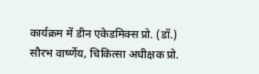कार्यक्रम में डीन एकेडमिक्स प्रो. (डॉ.) सौरभ वार्ष्णेय, चिकित्सा अधीक्षक प्रो.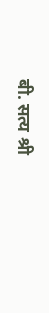बी. सत्य श्री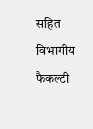सहित विभागीय फैकल्टी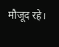मौजूद रहे।